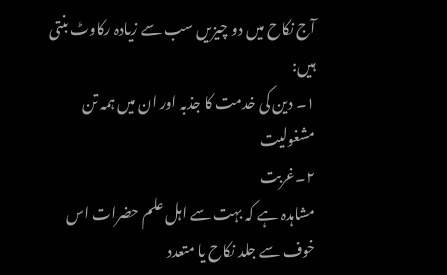آج نکاح میں دو چیزیں سب سے زیادہ رکاوٹ بنتی ہیں:
۱۔ دین کی خدمت کا جذبہ اور ان میں ہمہ تن مشغولیت
۲۔غربت
مشاہدہ ہے کہ بہت سے اہل علم حضرات اس خوف سے جلد نکاح یا متعدد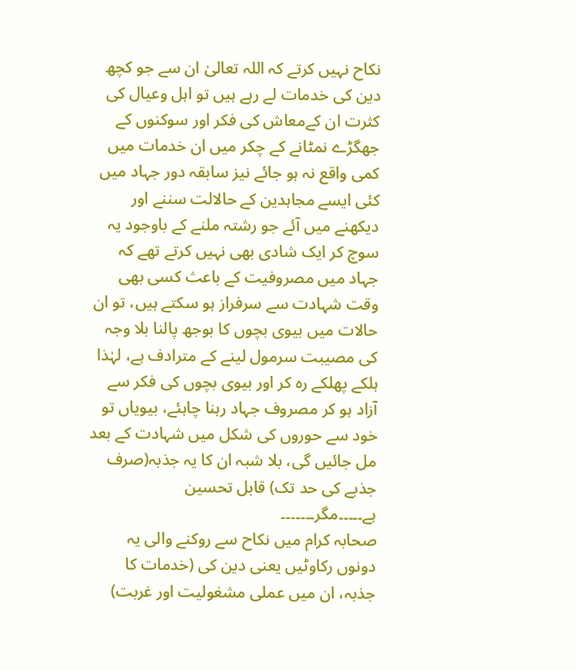نکاح نہیں کرتے کہ اللہ تعالیٰ ان سے جو کچھ دین کی خدمات لے رہے ہیں تو اہل وعیال کی کثرت ان کےمعاش کی فکر اور سوکنوں کے جھگڑے نمٹانے کے چکر میں ان خدمات میں کمی واقع نہ ہو جائے نیز سابقہ دور جہاد میں کئی ایسے مجاہدین کے حالالت سننے اور دیکھنے میں آئے جو رشتہ ملنے کے باوجود یہ سوچ کر ایک شادی بھی نہیں کرتے تھے کہ جہاد میں مصروفیت کے باعث کسی بھی وقت شہادت سے سرفراز ہو سکتے ہیں، تو ان حالات میں بیوی بچوں کا بوجھ پالنا بلا وجہ کی مصیبت سرمول لینے کے مترادف ہے، لہٰذا ہلکے پھلکے رہ کر اور بیوی بچوں کی فکر سے آزاد ہو کر مصروف جہاد رہنا چاہئے، بیویاں تو خود سے حوروں کی شکل میں شہادت کے بعد مل جائیں گی، بلا شبہ ان کا یہ جذبہ(صرف جذبے کی حد تک) قابل تحسین ہے۔۔۔۔۔مگر۔۔۔۔۔۔۔
صحابہ کرام میں نکاح سے روکنے والی یہ دونوں رکاوٹیں یعنی دین کی (خدمات کا جذبہ، ان میں عملی مشغولیت اور غربت)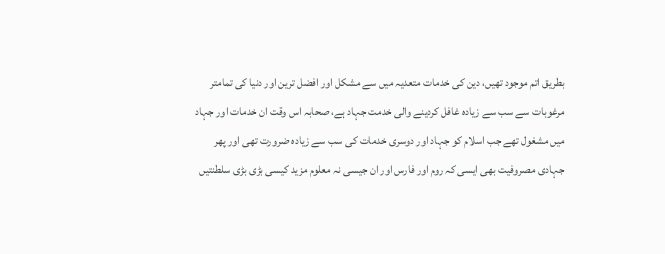بطریق اتم موجود تھیں، دین کی خدمات متعدیہ میں سے مشکل اور افضل ترین اور دنیا کی تمامتر مرغوبات سے سب سے زیادہ غافل کردینے والی خدمت جہاد ہے، صحابہ اس وقت ان خدمات اور جہاد میں مشغول تھے جب اسلام کو جہاد اور دوسری خدمات کی سب سے زیادہ ضرورت تھی اور پھر جہادی مصروفیت بھی ایسی کہ روم اور فارس اور ان جیسی نہ معلوم مزید کیسی بڑی بڑی سلطنتیں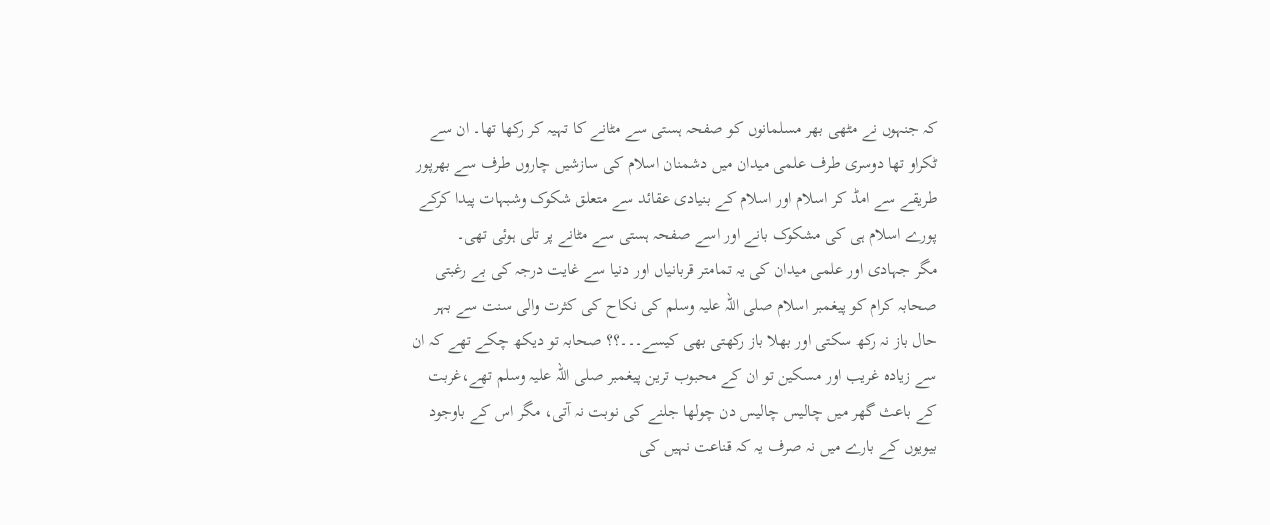کہ جنہوں نے مٹھی بھر مسلمانوں کو صفحہ ہستی سے مٹانے کا تہیہ کر رکھا تھا۔ ان سے ٹکراو تھا دوسری طرف علمی میدان میں دشمنان اسلام کی سازشیں چاروں طرف سے بھرپور طریقے سے امڈ کر اسلام اور اسلام کے بنیادی عقائد سے متعلق شکوک وشبہات پیدا کرکے پورے اسلام ہی کی مشکوک بانے اور اسے صفحہ ہستی سے مٹانے پر تلی ہوئی تھی۔
مگر جہادی اور علمی میدان کی یہ تمامتر قربانیاں اور دنیا سے غایت درجہ کی بے رغبتی صحابہ کرام کو پیغمبر اسلام صلی اللہ علیہ وسلم کی نکاح کی کثرت والی سنت سے بہر حال باز نہ رکھ سکتی اور بھلا باز رکھتی بھی کیسے۔۔۔؟؟ صحابہ تو دیکھ چکے تھے کہ ان سے زیادہ غریب اور مسکین تو ان کے محبوب ترین پیغمبر صلی اللہ علیہ وسلم تھے،غربت کے باعث گھر میں چالیس چالیس دن چولھا جلنے کی نوبت نہ آتی، مگر اس کے باوجود بیویوں کے بارے میں نہ صرف یہ کہ قناعت نہیں کی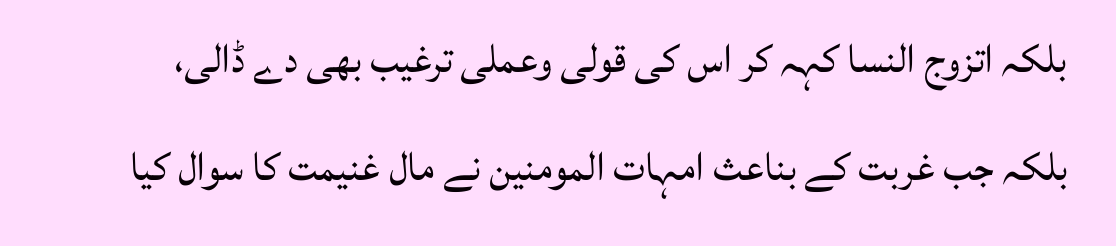بلکہ اتزوج النسا کہہ کر اس کی قولی وعملی ترغیب بھی دے ڈالی، بلکہ جب غربت کے بناعث امہات المومنین نے مال غنیمت کا سوال کیا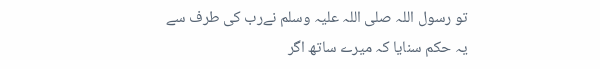تو رسول اللہ صلی اللہ علیہ وسلم نےرب کی طرف سے یہ حکم سنایا کہ میرے ساتھ اگر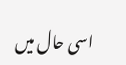اسی حال میں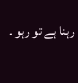رہنا ہے تو رہو ۔